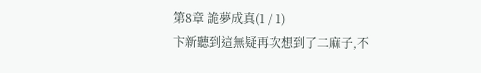第8章 詭夢成真(1 / 1)
卞新聽到這無疑再次想到了二麻子,不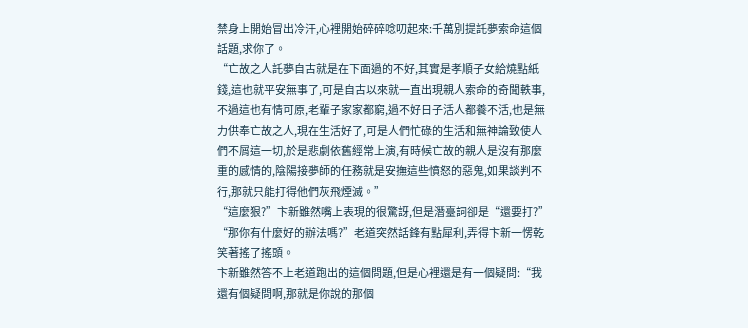禁身上開始冒出冷汗,心裡開始碎碎唸叨起來:千萬別提託夢索命這個話題,求你了。
“亡故之人託夢自古就是在下面過的不好,其實是孝順子女給燒點紙錢,這也就平安無事了,可是自古以來就一直出現親人索命的奇聞軼事,不過這也有情可原,老輩子家家都窮,過不好日子活人都養不活,也是無力供奉亡故之人,現在生活好了,可是人們忙碌的生活和無神論致使人們不屑這一切,於是悲劇依舊經常上演,有時候亡故的親人是沒有那麼重的感情的,陰陽接夢師的任務就是安撫這些憤怒的惡鬼,如果談判不行,那就只能打得他們灰飛煙滅。”
“這麼狠?”卞新雖然嘴上表現的很驚訝,但是潛臺詞卻是“還要打?”
“那你有什麼好的辦法嗎?”老道突然話鋒有點犀利,弄得卞新一愣乾笑著搖了搖頭。
卞新雖然答不上老道跑出的這個問題,但是心裡還是有一個疑問:“我還有個疑問啊,那就是你說的那個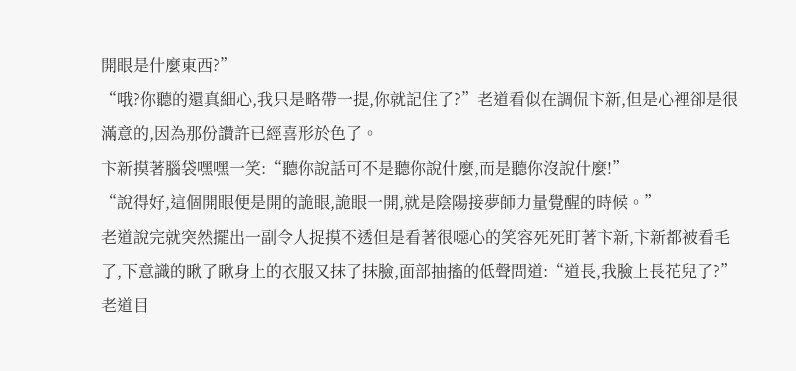開眼是什麼東西?”
“哦?你聽的還真細心,我只是略帶一提,你就記住了?”老道看似在調侃卞新,但是心裡卻是很滿意的,因為那份讚許已經喜形於色了。
卞新摸著腦袋嘿嘿一笑:“聽你說話可不是聽你說什麼,而是聽你沒說什麼!”
“說得好,這個開眼便是開的詭眼,詭眼一開,就是陰陽接夢師力量覺醒的時候。”
老道說完就突然擺出一副令人捉摸不透但是看著很噁心的笑容死死盯著卞新,卞新都被看毛了,下意識的瞅了瞅身上的衣服又抹了抹臉,面部抽搐的低聲問道:“道長,我臉上長花兒了?”
老道目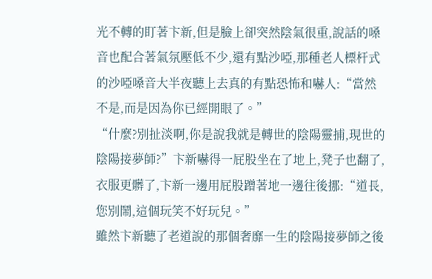光不轉的盯著卞新,但是臉上卻突然陰氣很重,說話的嗓音也配合著氣氛壓低不少,還有點沙啞,那種老人標杆式的沙啞嗓音大半夜聽上去真的有點恐怖和嚇人:“當然不是,而是因為你已經開眼了。”
“什麼?別扯淡啊,你是說我就是轉世的陰陽靈捕,現世的陰陽接夢師?”卞新嚇得一屁股坐在了地上,凳子也翻了,衣服更髒了,卞新一邊用屁股蹭著地一邊往後挪:“道長,您別鬧,這個玩笑不好玩兒。”
雖然卞新聽了老道說的那個奢靡一生的陰陽接夢師之後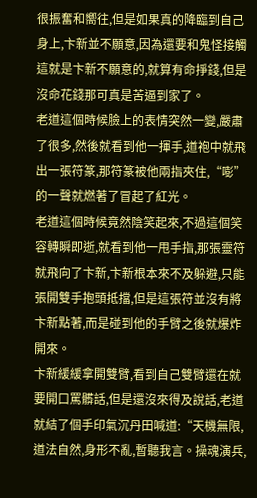很振奮和嚮往,但是如果真的降臨到自己身上,卞新並不願意,因為還要和鬼怪接觸這就是卞新不願意的,就算有命掙錢,但是沒命花錢那可真是苦逼到家了。
老道這個時候臉上的表情突然一變,嚴肅了很多,然後就看到他一揮手,道袍中就飛出一張符篆,那符篆被他兩指夾住,“嘭”的一聲就燃著了冒起了紅光。
老道這個時候竟然陰笑起來,不過這個笑容轉瞬即逝,就看到他一甩手指,那張靈符就飛向了卞新,卞新根本來不及躲避,只能張開雙手抱頭抵擋,但是這張符並沒有將卞新點著,而是碰到他的手臂之後就爆炸開來。
卞新緩緩拿開雙臂,看到自己雙臂還在就要開口罵髒話,但是還沒來得及說話,老道就結了個手印氣沉丹田喊道:“天機無限,道法自然,身形不亂,暫聽我言。操魂演兵,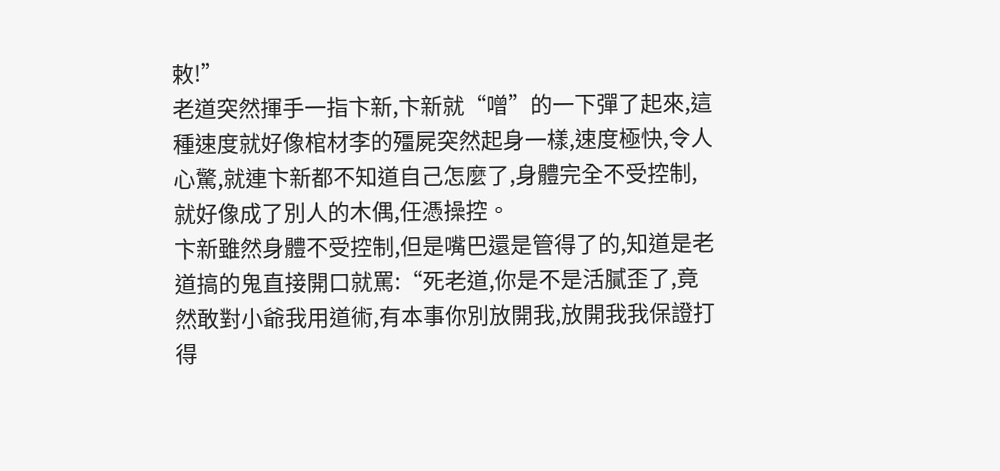敕!”
老道突然揮手一指卞新,卞新就“噌”的一下彈了起來,這種速度就好像棺材李的殭屍突然起身一樣,速度極快,令人心驚,就連卞新都不知道自己怎麼了,身體完全不受控制,就好像成了別人的木偶,任憑操控。
卞新雖然身體不受控制,但是嘴巴還是管得了的,知道是老道搞的鬼直接開口就罵:“死老道,你是不是活膩歪了,竟然敢對小爺我用道術,有本事你別放開我,放開我我保證打得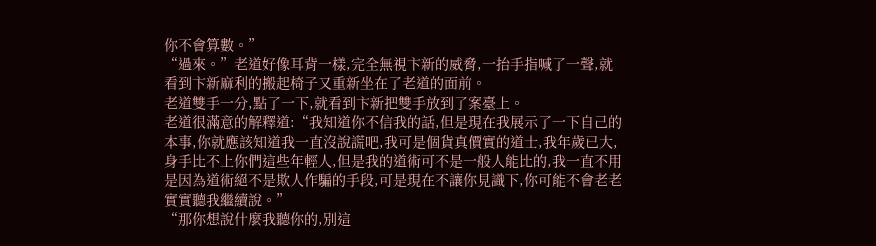你不會算數。”
“過來。”老道好像耳背一樣,完全無視卞新的威脅,一抬手指喊了一聲,就看到卞新麻利的搬起椅子又重新坐在了老道的面前。
老道雙手一分,點了一下,就看到卞新把雙手放到了案臺上。
老道很滿意的解釋道:“我知道你不信我的話,但是現在我展示了一下自己的本事,你就應該知道我一直沒說謊吧,我可是個貨真價實的道士,我年歲已大,身手比不上你們這些年輕人,但是我的道術可不是一般人能比的,我一直不用是因為道術絕不是欺人作騙的手段,可是現在不讓你見識下,你可能不會老老實實聽我繼續說。”
“那你想說什麼我聽你的,別這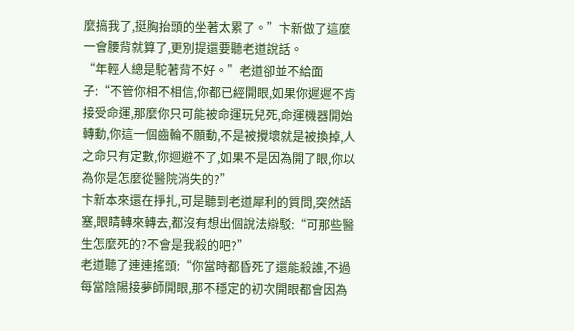麼搞我了,挺胸抬頭的坐著太累了。”卞新做了這麼一會腰背就算了,更別提還要聽老道說話。
“年輕人總是駝著背不好。”老道卻並不給面子:“不管你相不相信,你都已經開眼,如果你遲遲不肯接受命運,那麼你只可能被命運玩兒死,命運機器開始轉動,你這一個齒輪不願動,不是被攪壞就是被換掉,人之命只有定數,你迴避不了,如果不是因為開了眼,你以為你是怎麼從醫院消失的?”
卞新本來還在掙扎,可是聽到老道犀利的質問,突然語塞,眼睛轉來轉去,都沒有想出個說法辯駁:“可那些醫生怎麼死的?不會是我殺的吧?”
老道聽了連連搖頭:“你當時都昏死了還能殺誰,不過每當陰陽接夢師開眼,那不穩定的初次開眼都會因為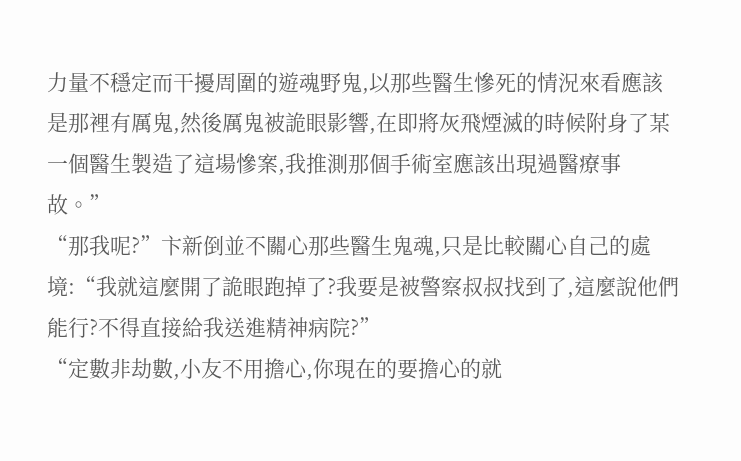力量不穩定而干擾周圍的遊魂野鬼,以那些醫生慘死的情況來看應該是那裡有厲鬼,然後厲鬼被詭眼影響,在即將灰飛煙滅的時候附身了某一個醫生製造了這場慘案,我推測那個手術室應該出現過醫療事故。”
“那我呢?”卞新倒並不關心那些醫生鬼魂,只是比較關心自己的處境:“我就這麼開了詭眼跑掉了?我要是被警察叔叔找到了,這麼說他們能行?不得直接給我送進精神病院?”
“定數非劫數,小友不用擔心,你現在的要擔心的就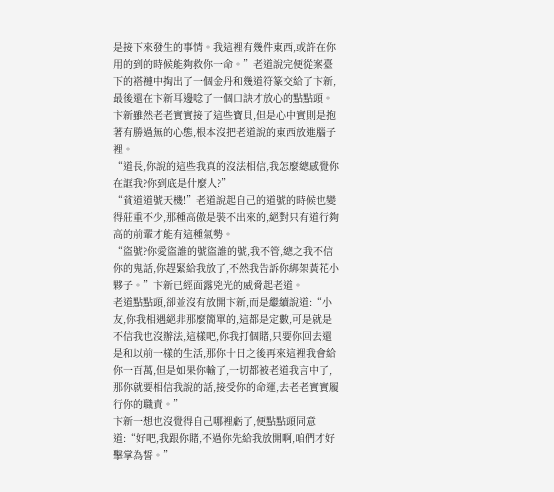是接下來發生的事情。我這裡有幾件東西,或許在你用的到的時候能夠救你一命。”老道說完便從案臺下的褡褳中掏出了一個金丹和幾道符篆交給了卞新,最後還在卞新耳邊唸了一個口訣才放心的點點頭。
卞新雖然老老實實接了這些寶貝,但是心中實則是抱著有勝過無的心態,根本沒把老道說的東西放進腦子裡。
“道長,你說的這些我真的沒法相信,我怎麼總感覺你在誆我?你到底是什麼人?”
“貧道道號天機!”老道說起自己的道號的時候也變得莊重不少,那種高傲是裝不出來的,絕對只有道行夠高的前輩才能有這種氣勢。
“盜號?你愛盜誰的號盜誰的號,我不管,總之我不信你的鬼話,你趕緊給我放了,不然我告訴你綁架黃花小夥子。”卞新已經面露兇光的威脅起老道。
老道點點頭,卻並沒有放開卞新,而是繼續說道:“小友,你我相遇絕非那麼簡單的,這都是定數,可是就是不信我也沒辦法,這樣吧,你我打個賭,只要你回去還是和以前一樣的生活,那你十日之後再來這裡我會給你一百萬,但是如果你輸了,一切都被老道我言中了,那你就要相信我說的話,接受你的命運,去老老實實履行你的職責。”
卞新一想也沒覺得自己哪裡虧了,便點點頭同意道:“好吧,我跟你賭,不過你先給我放開啊,咱們才好擊掌為誓。”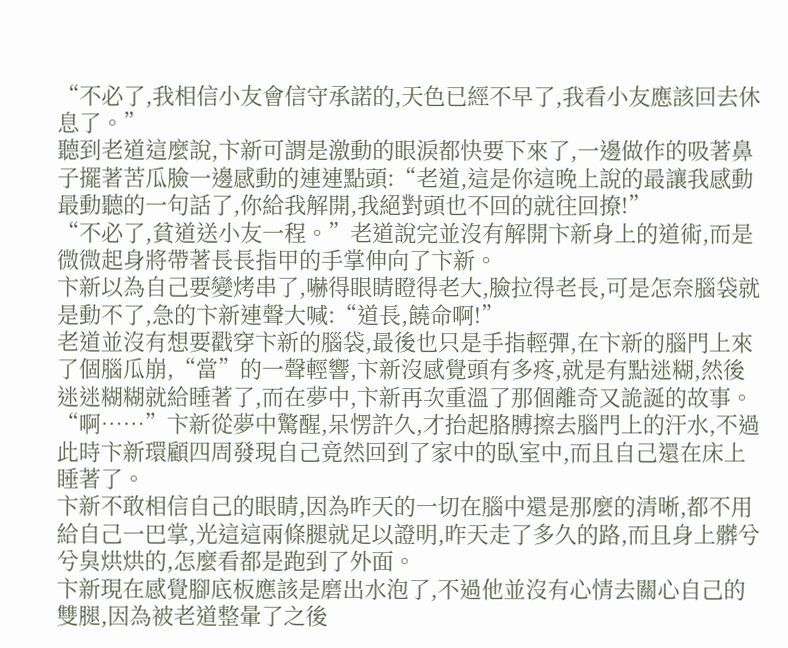“不必了,我相信小友會信守承諾的,天色已經不早了,我看小友應該回去休息了。”
聽到老道這麼說,卞新可謂是激動的眼淚都快要下來了,一邊做作的吸著鼻子擺著苦瓜臉一邊感動的連連點頭:“老道,這是你這晚上說的最讓我感動最動聽的一句話了,你給我解開,我絕對頭也不回的就往回撩!”
“不必了,貧道送小友一程。”老道說完並沒有解開卞新身上的道術,而是微微起身將帶著長長指甲的手掌伸向了卞新。
卞新以為自己要變烤串了,嚇得眼睛瞪得老大,臉拉得老長,可是怎奈腦袋就是動不了,急的卞新連聲大喊:“道長,饒命啊!”
老道並沒有想要戳穿卞新的腦袋,最後也只是手指輕彈,在卞新的腦門上來了個腦瓜崩,“當”的一聲輕響,卞新沒感覺頭有多疼,就是有點迷糊,然後迷迷糊糊就給睡著了,而在夢中,卞新再次重溫了那個離奇又詭誕的故事。
“啊……”卞新從夢中驚醒,呆愣許久,才抬起胳膊擦去腦門上的汗水,不過此時卞新環顧四周發現自己竟然回到了家中的臥室中,而且自己還在床上睡著了。
卞新不敢相信自己的眼睛,因為昨天的一切在腦中還是那麼的清晰,都不用給自己一巴掌,光這這兩條腿就足以證明,昨天走了多久的路,而且身上髒兮兮臭烘烘的,怎麼看都是跑到了外面。
卞新現在感覺腳底板應該是磨出水泡了,不過他並沒有心情去關心自己的雙腿,因為被老道整暈了之後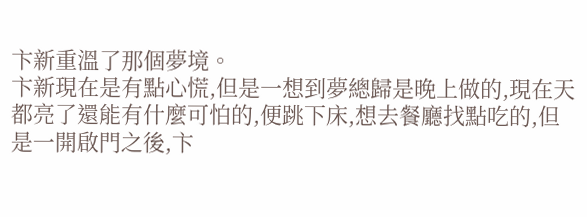卞新重溫了那個夢境。
卞新現在是有點心慌,但是一想到夢總歸是晚上做的,現在天都亮了還能有什麼可怕的,便跳下床,想去餐廳找點吃的,但是一開啟門之後,卞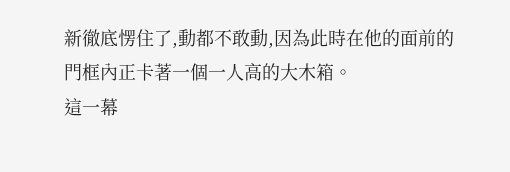新徹底愣住了,動都不敢動,因為此時在他的面前的門框內正卡著一個一人高的大木箱。
這一幕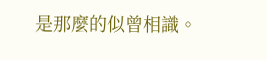是那麼的似曾相識。